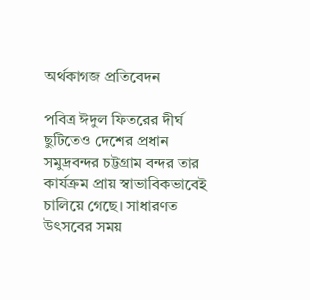অর্থকাগজ প্রতিবেদন

পবিত্র ঈদুল ফিতরের দীর্ঘ ছুটিতেও দেশের প্রধান সমুদ্রবন্দর চট্টগ্রাম বন্দর তার কার্যক্রম প্রায় স্বাভাবিকভাবেই চালিয়ে গেছে। সাধারণত উৎসবের সময়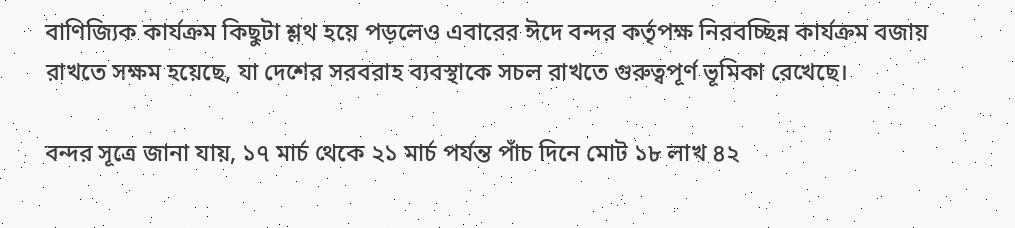বাণিজ্যিক কার্যক্রম কিছুটা শ্লথ হয়ে পড়লেও এবারের ঈদে বন্দর কর্তৃপক্ষ নিরবচ্ছিন্ন কার্যক্রম বজায় রাখতে সক্ষম হয়েছে, যা দেশের সরবরাহ ব্যবস্থাকে সচল রাখতে গুরুত্বপূর্ণ ভূমিকা রেখেছে।

বন্দর সূত্রে জানা যায়, ১৭ মার্চ থেকে ২১ মার্চ পর্যন্ত পাঁচ দিনে মোট ১৮ লাখ ৪২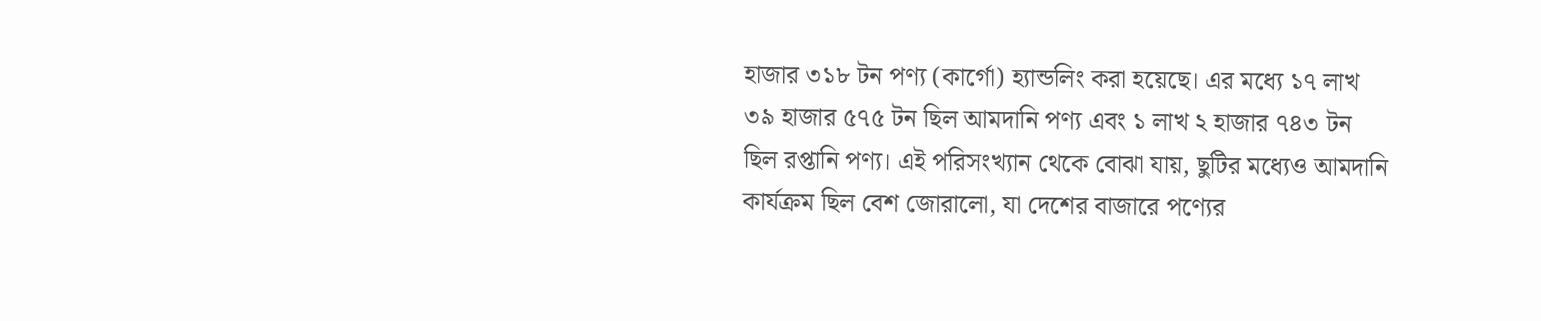হাজার ৩১৮ টন পণ্য (কার্গো) হ্যান্ডলিং করা হয়েছে। এর মধ্যে ১৭ লাখ ৩৯ হাজার ৫৭৫ টন ছিল আমদানি পণ্য এবং ১ লাখ ২ হাজার ৭৪৩ টন ছিল রপ্তানি পণ্য। এই পরিসংখ্যান থেকে বোঝা যায়, ছুটির মধ্যেও আমদানি কার্যক্রম ছিল বেশ জোরালো, যা দেশের বাজারে পণ্যের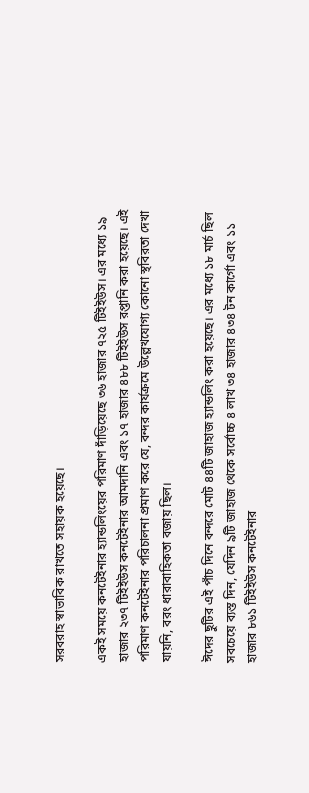সরবরাহ স্বাভাবিক রাখতে সহায়ক হয়েছে।

একই সময়ে কনটেইনার হ্যান্ডলিংয়ের পরিমাণ দাঁড়িয়েছে ৩৬ হাজার ৭২৫ টিইইউস। এর মধ্যে ১৯ হাজার ২৩৭ টিইইউস কনটেইনার আমদানি এবং ১৭ হাজার ৪৮৮ টিইইউস রপ্তানি করা হয়েছে। এই পরিমাণ কনটেইনার পরিচালনা প্রমাণ করে যে, বন্দর কার্যক্রমে উল্লেখযোগ্য কোনো স্থবিরতা দেখা যায়নি, বরং ধারাবাহিকতা বজায় ছিল।

ঈদের ছুটির এই পাঁচ দিনে বন্দরে মোট ৪৪টি জাহাজ হ্যান্ডলিং করা হয়েছে। এর মধ্যে ১৮ মার্চ ছিল সবচেয়ে ব্যস্ত দিন, যেদিন ৯টি জাহাজ থেকে সর্বোচ্চ ৪ লাখ ৩৪ হাজার ৪৩৪ টন কার্গো এবং ১১ হাজার ৮৬১ টিইইউস কনটেইনার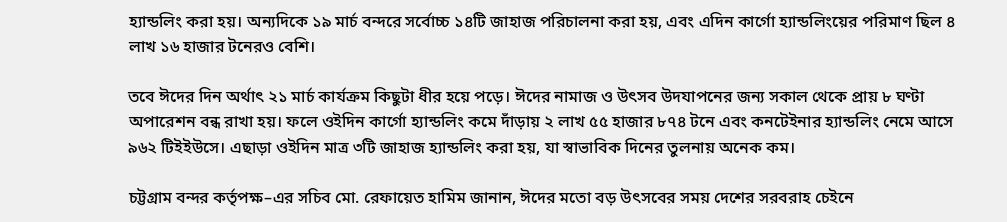হ্যান্ডলিং করা হয়। অন্যদিকে ১৯ মার্চ বন্দরে সর্বোচ্চ ১৪টি জাহাজ পরিচালনা করা হয়, এবং এদিন কার্গো হ্যান্ডলিংয়ের পরিমাণ ছিল ৪ লাখ ১৬ হাজার টনেরও বেশি।

তবে ঈদের দিন অর্থাৎ ২১ মার্চ কার্যক্রম কিছুটা ধীর হয়ে পড়ে। ঈদের নামাজ ও উৎসব উদযাপনের জন্য সকাল থেকে প্রায় ৮ ঘণ্টা অপারেশন বন্ধ রাখা হয়। ফলে ওইদিন কার্গো হ্যান্ডলিং কমে দাঁড়ায় ২ লাখ ৫৫ হাজার ৮৭৪ টনে এবং কনটেইনার হ্যান্ডলিং নেমে আসে ৯৬২ টিইইউসে। এছাড়া ওইদিন মাত্র ৩টি জাহাজ হ্যান্ডলিং করা হয়, যা স্বাভাবিক দিনের তুলনায় অনেক কম।

চট্টগ্রাম বন্দর কর্তৃপক্ষ–এর সচিব মো. রেফায়েত হামিম জানান, ঈদের মতো বড় উৎসবের সময় দেশের সরবরাহ চেইনে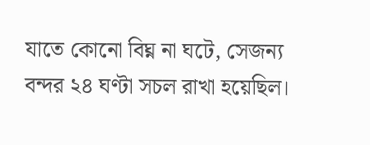যাতে কোনো বিঘ্ন না ঘটে, সেজন্য বন্দর ২৪ ঘণ্টা সচল রাখা হয়েছিল।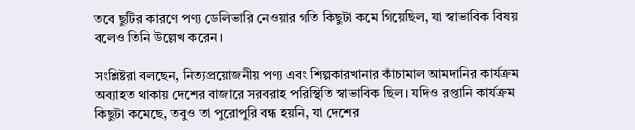তবে ছুটির কারণে পণ্য ডেলিভারি নেওয়ার গতি কিছুটা কমে গিয়েছিল, যা স্বাভাবিক বিষয় বলেও তিনি উল্লেখ করেন।

সংশ্লিষ্টরা বলছেন, নিত্যপ্রয়োজনীয় পণ্য এবং শিল্পকারখানার কাঁচামাল আমদানির কার্যক্রম অব্যাহত থাকায় দেশের বাজারে সরবরাহ পরিস্থিতি স্বাভাবিক ছিল। যদিও রপ্তানি কার্যক্রম কিছুটা কমেছে, তবুও তা পুরোপুরি বন্ধ হয়নি, যা দেশের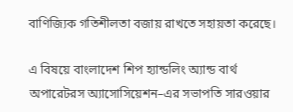বাণিজ্যিক গতিশীলতা বজায় রাখতে সহায়তা করেছে।

এ বিষয়ে বাংলাদেশ শিপ হ্যান্ডলিং অ্যান্ড বার্থ অপারেটরস অ্যাসোসিয়েশন–এর সভাপতি সারওয়ার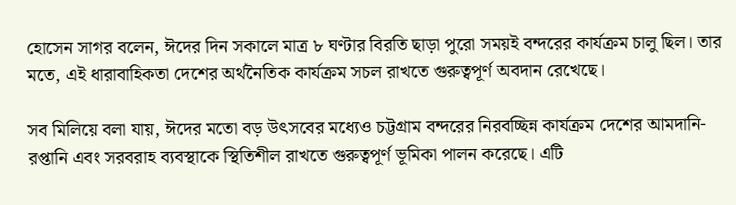হোসেন সাগর বলেন, ঈদের দিন সকালে মাত্র ৮ ঘণ্টার বিরতি ছাড়া পুরো সময়ই বন্দরের কার্যক্রম চালু ছিল। তার মতে, এই ধারাবাহিকতা দেশের অর্থনৈতিক কার্যক্রম সচল রাখতে গুরুত্বপূর্ণ অবদান রেখেছে।

সব মিলিয়ে বলা যায়, ঈদের মতো বড় উৎসবের মধ্যেও চট্টগ্রাম বন্দরের নিরবচ্ছিন্ন কার্যক্রম দেশের আমদানি-রপ্তানি এবং সরবরাহ ব্যবস্থাকে স্থিতিশীল রাখতে গুরুত্বপূর্ণ ভূমিকা পালন করেছে। এটি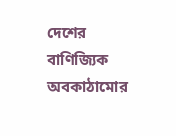দেশের বাণিজ্যিক অবকাঠামোর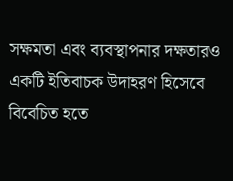সক্ষমতা এবং ব্যবস্থাপনার দক্ষতারও একটি ইতিবাচক উদাহরণ হিসেবে বিবেচিত হতে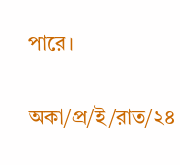পারে।

অকা/প্র/ই/রাত/২৪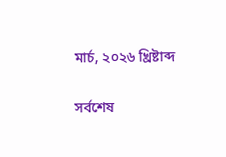মার্চ, ২০২৬ খ্রিষ্টাব্দ

সর্বশেষ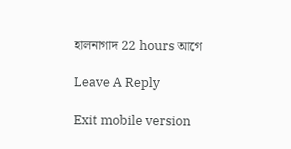হালনাগাদ 22 hours আগে

Leave A Reply

Exit mobile version